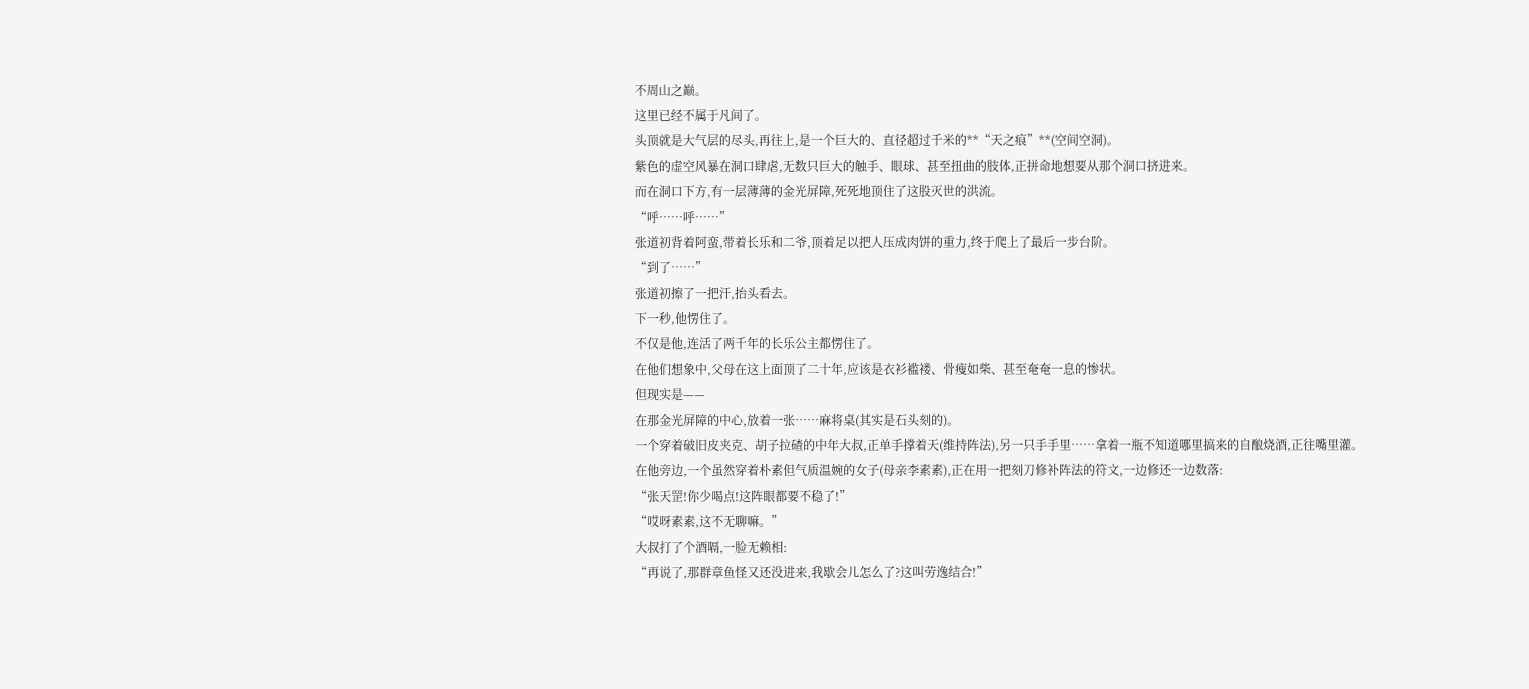不周山之巅。
这里已经不属于凡间了。
头顶就是大气层的尽头,再往上,是一个巨大的、直径超过千米的**“天之痕”**(空间空洞)。
紫色的虚空风暴在洞口肆虐,无数只巨大的触手、眼球、甚至扭曲的肢体,正拼命地想要从那个洞口挤进来。
而在洞口下方,有一层薄薄的金光屏障,死死地顶住了这股灭世的洪流。
“呼……呼……”
张道初背着阿蛮,带着长乐和二爷,顶着足以把人压成肉饼的重力,终于爬上了最后一步台阶。
“到了……”
张道初擦了一把汗,抬头看去。
下一秒,他愣住了。
不仅是他,连活了两千年的长乐公主都愣住了。
在他们想象中,父母在这上面顶了二十年,应该是衣衫褴褛、骨瘦如柴、甚至奄奄一息的惨状。
但现实是——
在那金光屏障的中心,放着一张……麻将桌(其实是石头刻的)。
一个穿着破旧皮夹克、胡子拉碴的中年大叔,正单手撑着天(维持阵法),另一只手手里……拿着一瓶不知道哪里搞来的自酿烧酒,正往嘴里灌。
在他旁边,一个虽然穿着朴素但气质温婉的女子(母亲李素素),正在用一把刻刀修补阵法的符文,一边修还一边数落:
“张天罡!你少喝点!这阵眼都要不稳了!”
“哎呀素素,这不无聊嘛。”
大叔打了个酒嗝,一脸无赖相:
“再说了,那群章鱼怪又还没进来,我歇会儿怎么了?这叫劳逸结合!”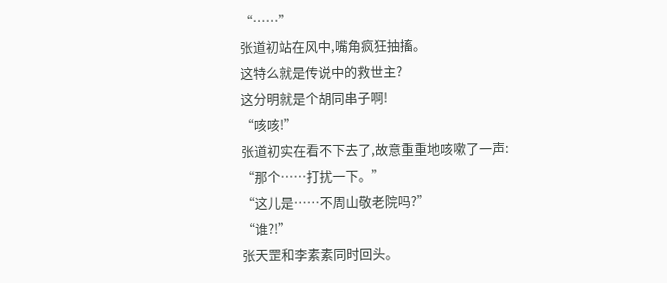“……”
张道初站在风中,嘴角疯狂抽搐。
这特么就是传说中的救世主?
这分明就是个胡同串子啊!
“咳咳!”
张道初实在看不下去了,故意重重地咳嗽了一声:
“那个……打扰一下。”
“这儿是……不周山敬老院吗?”
“谁?!”
张天罡和李素素同时回头。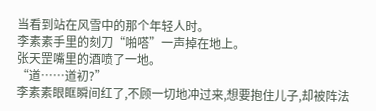当看到站在风雪中的那个年轻人时。
李素素手里的刻刀“啪嗒”一声掉在地上。
张天罡嘴里的酒喷了一地。
“道……道初?”
李素素眼眶瞬间红了,不顾一切地冲过来,想要抱住儿子,却被阵法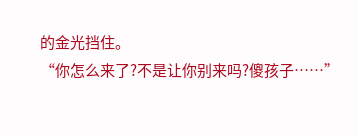的金光挡住。
“你怎么来了?不是让你别来吗?傻孩子……”